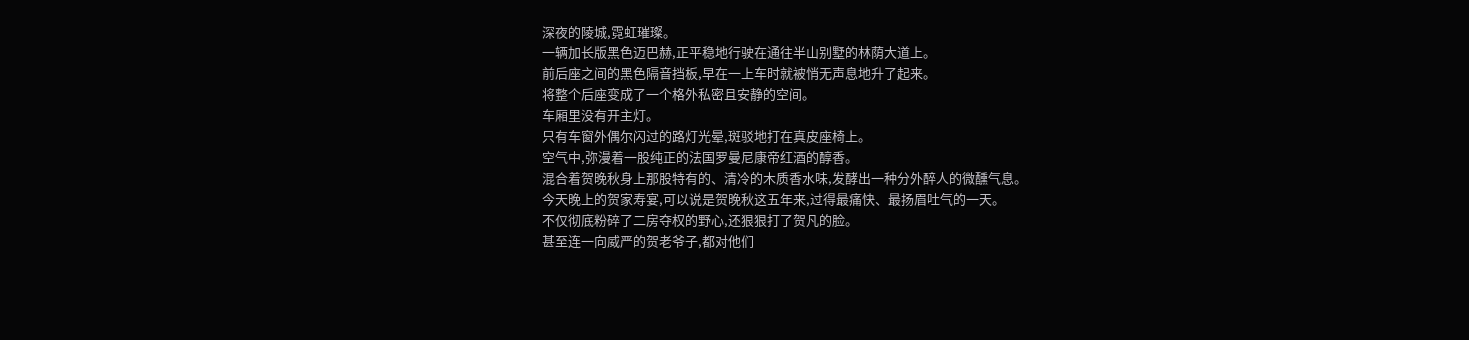深夜的陵城,霓虹璀璨。
一辆加长版黑色迈巴赫,正平稳地行驶在通往半山别墅的林荫大道上。
前后座之间的黑色隔音挡板,早在一上车时就被悄无声息地升了起来。
将整个后座变成了一个格外私密且安静的空间。
车厢里没有开主灯。
只有车窗外偶尔闪过的路灯光晕,斑驳地打在真皮座椅上。
空气中,弥漫着一股纯正的法国罗曼尼康帝红酒的醇香。
混合着贺晚秋身上那股特有的、清冷的木质香水味,发酵出一种分外醉人的微醺气息。
今天晚上的贺家寿宴,可以说是贺晚秋这五年来,过得最痛快、最扬眉吐气的一天。
不仅彻底粉碎了二房夺权的野心,还狠狠打了贺凡的脸。
甚至连一向威严的贺老爷子,都对他们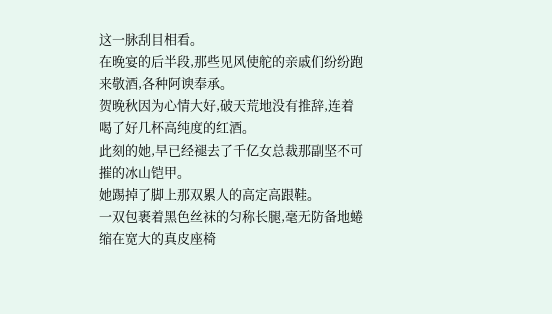这一脉刮目相看。
在晚宴的后半段,那些见风使舵的亲戚们纷纷跑来敬酒,各种阿谀奉承。
贺晚秋因为心情大好,破天荒地没有推辞,连着喝了好几杯高纯度的红酒。
此刻的她,早已经褪去了千亿女总裁那副坚不可摧的冰山铠甲。
她踢掉了脚上那双累人的高定高跟鞋。
一双包裹着黑色丝袜的匀称长腿,毫无防备地蜷缩在宽大的真皮座椅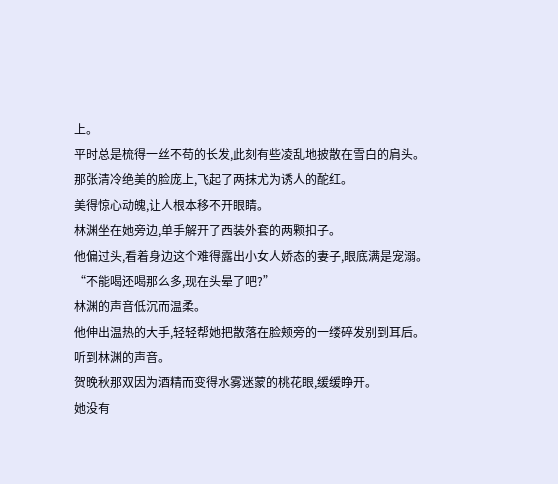上。
平时总是梳得一丝不苟的长发,此刻有些凌乱地披散在雪白的肩头。
那张清冷绝美的脸庞上,飞起了两抹尤为诱人的酡红。
美得惊心动魄,让人根本移不开眼睛。
林渊坐在她旁边,单手解开了西装外套的两颗扣子。
他偏过头,看着身边这个难得露出小女人娇态的妻子,眼底满是宠溺。
“不能喝还喝那么多,现在头晕了吧?”
林渊的声音低沉而温柔。
他伸出温热的大手,轻轻帮她把散落在脸颊旁的一缕碎发别到耳后。
听到林渊的声音。
贺晚秋那双因为酒精而变得水雾迷蒙的桃花眼,缓缓睁开。
她没有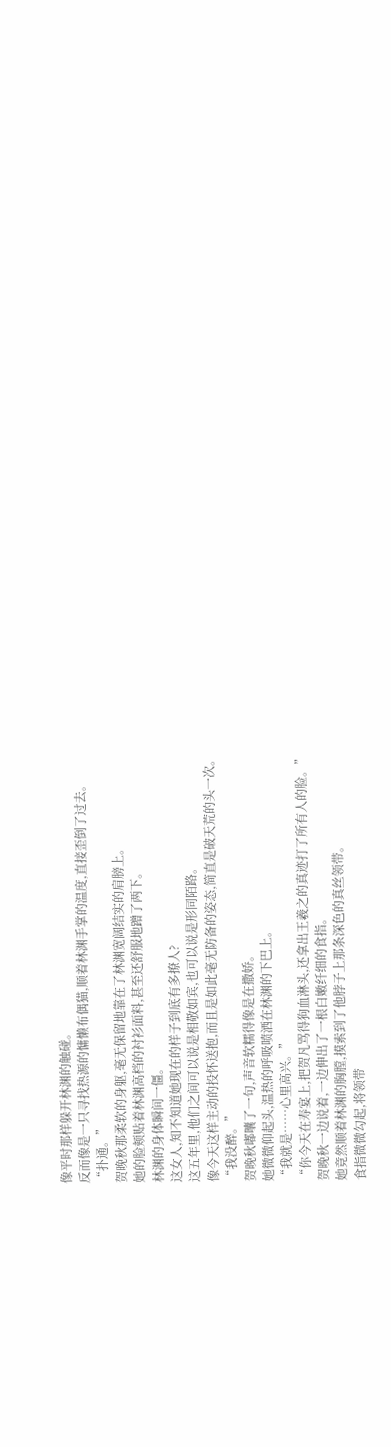像平时那样躲开林渊的触碰。
反而像是一只寻找热源的慵懒布偶猫,顺着林渊手掌的温度,直接歪倒了过去。
“扑通。”
贺晚秋那柔软的身躯,毫无保留地靠在了林渊宽阔结实的肩膀上。
她的脸颊贴着林渊高档的衬衫面料,甚至还舒服地蹭了两下。
林渊的身体瞬间一僵。
这女人,知不知道她现在的样子到底有多撩人?
这五年里,他们之间可以说是相敬如宾,也可以说是形同陌路。
像今天这样主动的投怀送抱,而且是如此毫无防备的姿态,简直是破天荒的头一次。
“我没醉。”
贺晚秋嘟囔了一句,声音软糯得像是在撒娇。
她微微仰起头,温热的呼吸喷洒在林渊的下巴上。
“我就是……心里高兴。”
“你今天在寿宴上,把贺凡骂得狗血淋头,还拿出王羲之的真迹打了所有人的脸。”
贺晚秋一边说着,一边伸出了一根白嫩纤细的食指。
她竟然顺着林渊的胸膛,摸索到了他脖子上那条深色的真丝领带。
食指微微勾起,将领带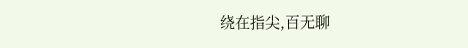绕在指尖,百无聊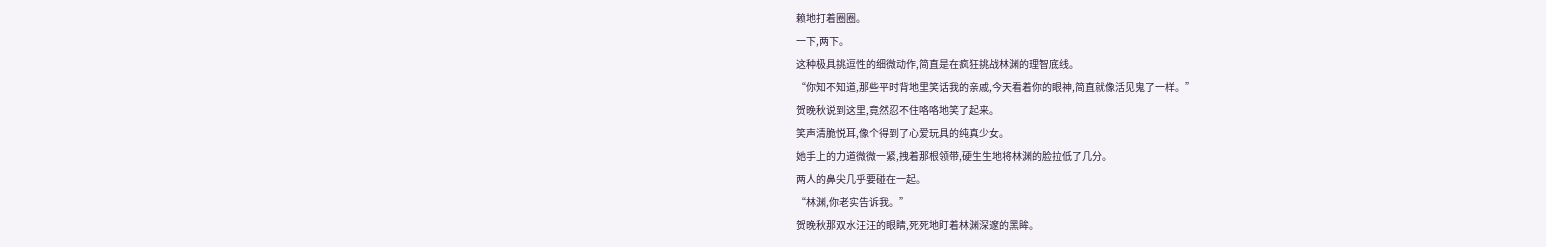赖地打着圈圈。
一下,两下。
这种极具挑逗性的细微动作,简直是在疯狂挑战林渊的理智底线。
“你知不知道,那些平时背地里笑话我的亲戚,今天看着你的眼神,简直就像活见鬼了一样。”
贺晚秋说到这里,竟然忍不住咯咯地笑了起来。
笑声清脆悦耳,像个得到了心爱玩具的纯真少女。
她手上的力道微微一紧,拽着那根领带,硬生生地将林渊的脸拉低了几分。
两人的鼻尖几乎要碰在一起。
“林渊,你老实告诉我。”
贺晚秋那双水汪汪的眼睛,死死地盯着林渊深邃的黑眸。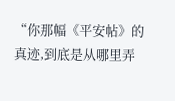“你那幅《平安帖》的真迹,到底是从哪里弄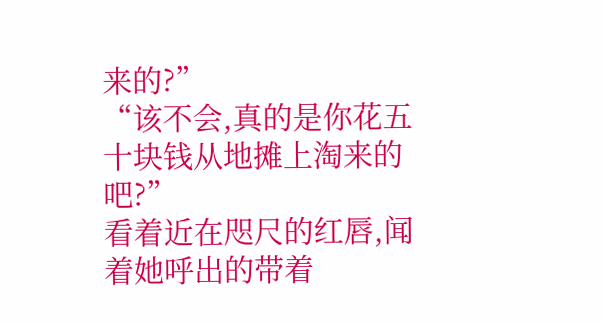来的?”
“该不会,真的是你花五十块钱从地摊上淘来的吧?”
看着近在咫尺的红唇,闻着她呼出的带着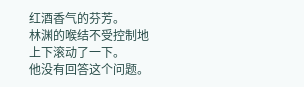红酒香气的芬芳。
林渊的喉结不受控制地上下滚动了一下。
他没有回答这个问题。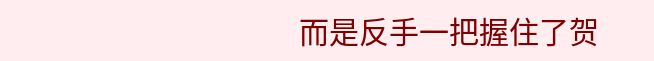而是反手一把握住了贺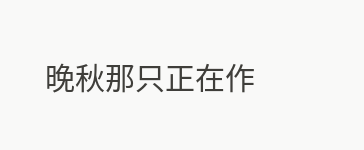晚秋那只正在作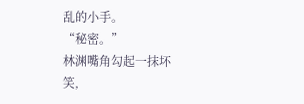乱的小手。
“秘密。”
林渊嘴角勾起一抹坏笑,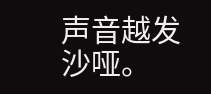声音越发沙哑。